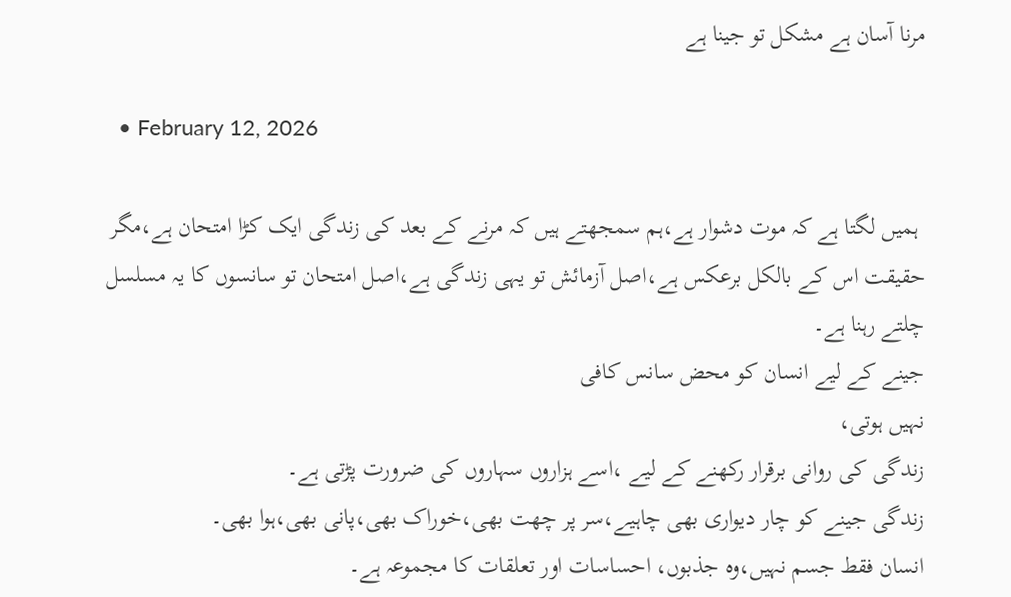مرنا آسان ہے مشکل تو جینا ہے

  • February 12, 2026

 ہمیں لگتا ہے کہ موت دشوار ہے،ہم سمجھتے ہیں کہ مرنے کے بعد کی زندگی ایک کڑا امتحان ہے،مگر حقیقت اس کے بالکل برعکس ہے،اصل آزمائش تو یہی زندگی ہے،اصل امتحان تو سانسوں کا یہ مسلسل چلتے رہنا ہے۔
جینے کے لیے انسان کو محض سانس کافی
نہیں ہوتی،
زندگی کی روانی برقرار رکھنے کے لیے ،اسے ہزاروں سہاروں کی ضرورت پڑتی ہے۔
زندگی جینے کو چار دیواری بھی چاہیے،سر پر چھت بھی،خوراک بھی،پانی بھی،ہوا بھی۔
انسان فقط جسم نہیں،وہ جذبوں، احساسات اور تعلقات کا مجموعہ ہے۔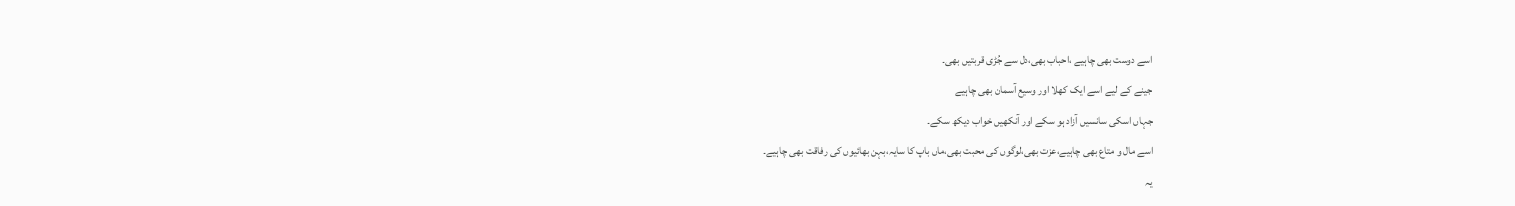اسے دوست بھی چاہیے ،احباب بھی،دل سے جُڑی قربتیں بھی۔
جینے کے لیے اسے ایک کھلا اور وسیع آسمان بھی چاہیے
جہاں اسکی سانسیں آزاد ہو سکے اور آنکھیں خواب دیکھ سکے۔
اسے مال و متاع بھی چاہیے،عزت بھی،لوگوں کی محبت بھی،ماں باپ کا سایہ،بہن بھائیوں کی رفاقت بھی چاہیے۔
یہ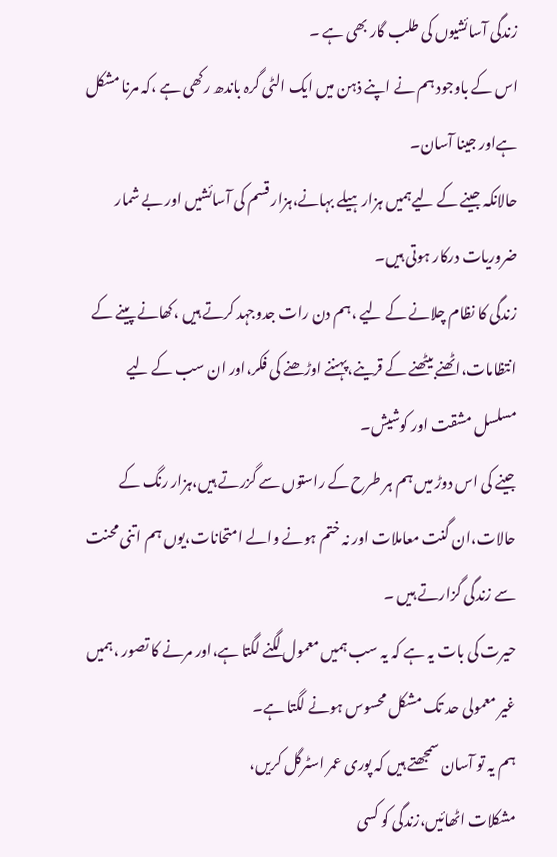زندگی آسائشیوں کی طلب گار بھی ہے ۔
اس کے باوجود ہم نے اپنے ذہن میں ایک الٹی گرہ باندھ رکھی ہے ،کہ مرنا مشکل ہےاور جینا آسان۔
حالانکہ جینے کے لیےہمیں ہزار ہیلے بہانے،ہزار قسم کی آسائشیں اور بے شمار ضروریات درکار ہوتی ہیں۔
زندگی کا نظام چلانے کے لیے ،ہم دن رات جدوجہد کرتے ہیں ،کھانے پینے کے انتظامات،اٹھنے بیٹھنے کے قرینے،پہننے اوڑھنے کی فکر،اور ان سب کے لیے
مسلسل مشقت اور کوشیش۔
جینے کی اس دوڑ میں ہم ہر طرح کے راستوں سے گزرتے ہیں،ہزار رنگ کے حالات،ان گنت معاملات اور نہ ختم ہونے والے امتحانات،یوں ہم اتنی محنت سے زندگی گزارتے ہیں ۔
حیرت کی بات یہ ہے کہ یہ سب ہمیں معمول لگنے لگتا ہے،اور مرنے کا تصور ،ہمیں غیر معمولی حد تک مشکل محسوس ہونے لگتا ہے۔
ہم یہ تو آسان سمجھتے ہیں کہ پوری عمر اسٹرگل کریں،
مشکلات اٹھائیں،زندگی کو کسی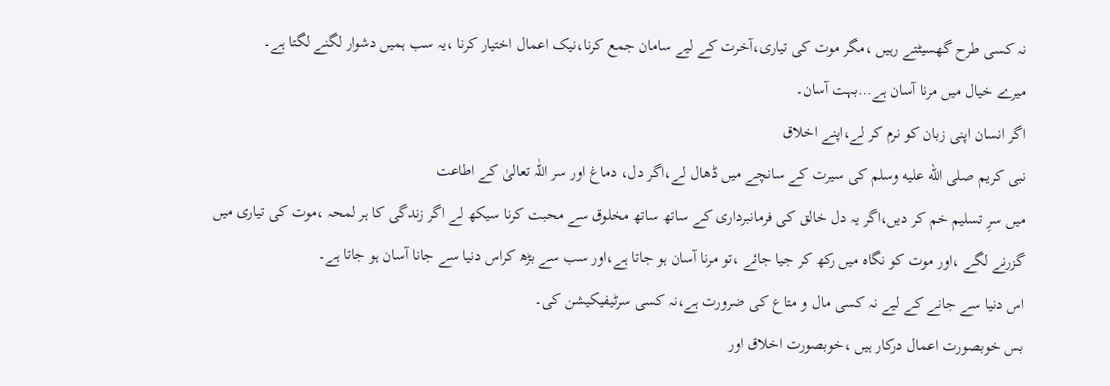نہ کسی طرح گھسیٹتے رہیں ،مگر موت کی تیاری،آخرت کے لیے سامان جمع کرنا،نیک اعمال اختیار کرنا ،یہ سب ہمیں دشوار لگنے لگتا ہے۔
میرے خیال میں مرنا آسان ہے…بہت آسان۔
اگر انسان اپنی زبان کو نرم کر لے،اپنے اخلاق
نبی کریم صلى الله عليه وسلم کی سیرت کے سانچے میں ڈھال لے،اگر دل، دماغ اور سر اللّٰہ تعالیٰ کے اطاعت
میں سرِ تسلیم خم کر دیں،اگر یہ دل خالق کی فرمانبرداری کے ساتھ ساتھ مخلوق سے محبت کرنا سیکھ لے اگر زندگی کا ہر لمحہ ،موت کی تیاری میں گزرنے لگے ،اور موت کو نگاہ میں رکھ کر جیا جائے ،تو مرنا آسان ہو جاتا ہے،اور سب سے بڑھ کراس دنیا سے جانا آسان ہو جاتا ہے۔
اس دنیا سے جانے کے لیے نہ کسی مال و متاع کی ضرورت ہے،نہ کسی سرٹیفیکیشن کی۔
بس خوبصورت اعمال درکار ہیں ،خوبصورت اخلاق اور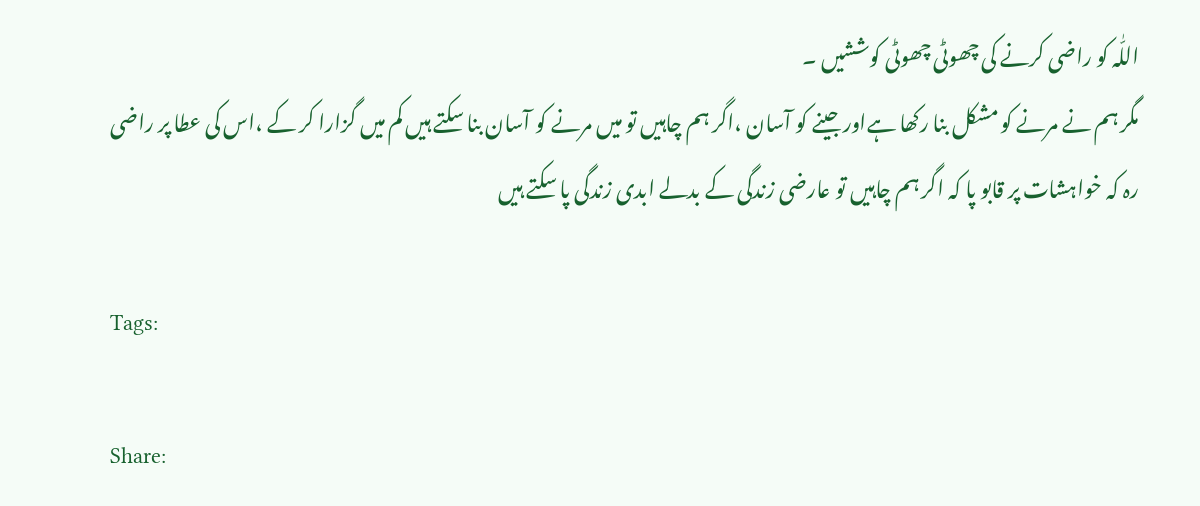اللّٰہ کو راضی کرنے کی چھوٹی چھوٹی کوششیں ۔
مگر ہم نے مرنے کو مشکل بنا رکھا ہےاور جینے کو آسان ،اگر ہم چاہیں تو میں مرنے کو آسان بنا سکتے ہیں کم میں گزارا کر کے ،اس کی عطا پر راضی رہ کہ خواہشات پر قابو پا کہ اگر ہم چاہیں تو عارضی زندگی کے بدلے ابدی زندگی پا سکتے ہیں

Tags:

Share: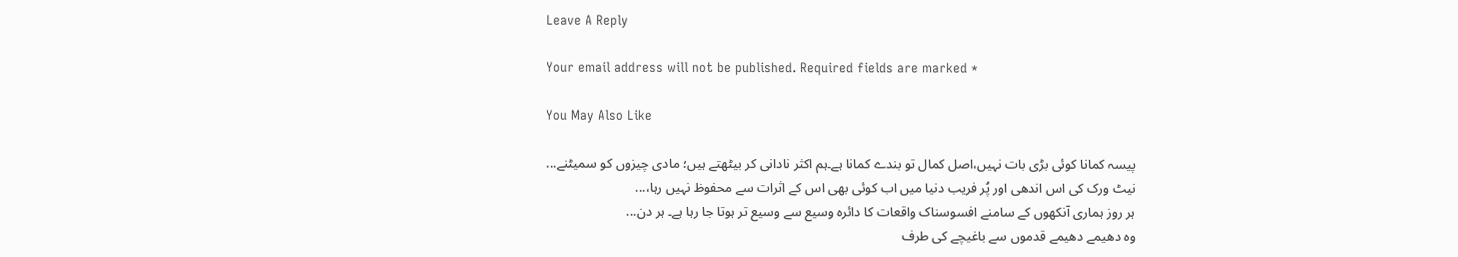Leave A Reply

Your email address will not be published. Required fields are marked *

You May Also Like

پیسہ کمانا کوئی بڑی بات نہیں،اصل کمال تو بندے کمانا ہے۔ہم اکثر نادانی کر بیٹھتے ہیں؛ مادی چیزوں کو سمیٹنے...
نیٹ ورک کی اس اندھی اور پُر فریب دنیا میں اب کوئی بھی اس کے اثرات سے محفوظ نہیں رہا،...
ہر روز ہماری آنکھوں کے سامنے افسوسناک واقعات کا دائرہ وسیع سے وسیع تر ہوتا جا رہا ہے۔ ہر دن...
وہ دھیمے دھیمے قدموں سے باغیچے کی طرف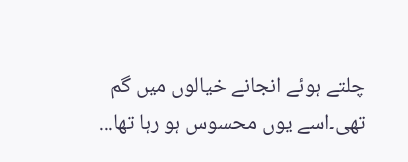چلتے ہوئے انجانے خیالوں میں گم تھی۔اسے یوں محسوس ہو رہا تھا...